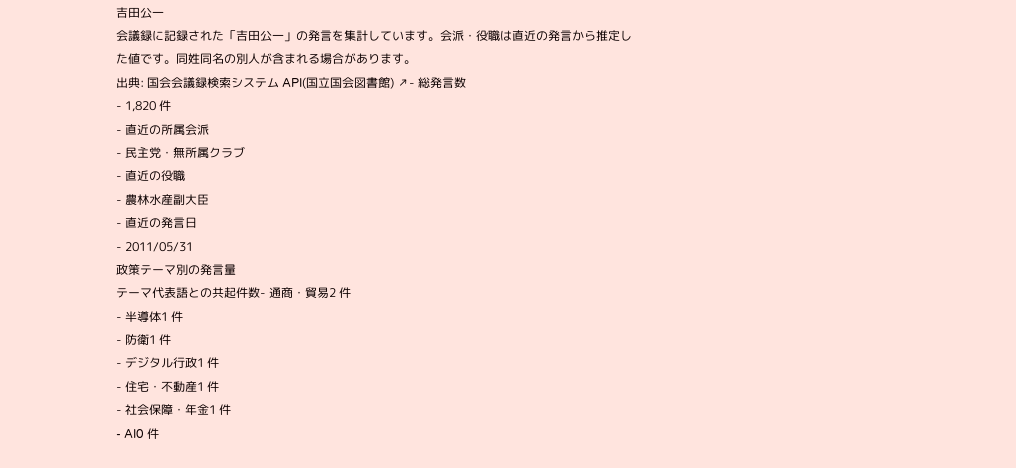吉田公一
会議録に記録された「吉田公一」の発言を集計しています。会派・役職は直近の発言から推定した値です。同姓同名の別人が含まれる場合があります。
出典: 国会会議録検索システム API(国立国会図書館) ↗- 総発言数
- 1,820 件
- 直近の所属会派
- 民主党・無所属クラブ
- 直近の役職
- 農林水産副大臣
- 直近の発言日
- 2011/05/31
政策テーマ別の発言量
テーマ代表語との共起件数- 通商・貿易2 件
- 半導体1 件
- 防衛1 件
- デジタル行政1 件
- 住宅・不動産1 件
- 社会保障・年金1 件
- AI0 件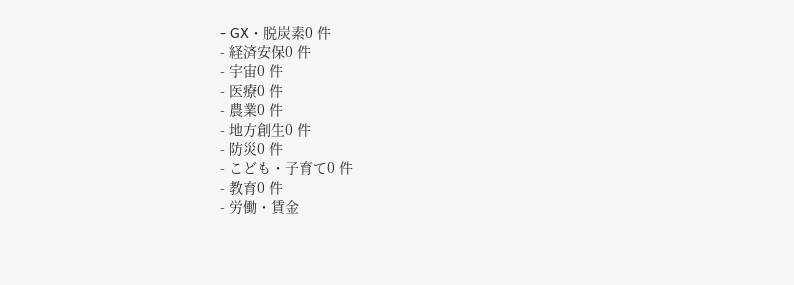- GX・脱炭素0 件
- 経済安保0 件
- 宇宙0 件
- 医療0 件
- 農業0 件
- 地方創生0 件
- 防災0 件
- こども・子育て0 件
- 教育0 件
- 労働・賃金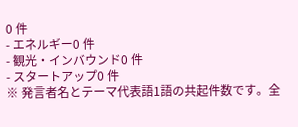0 件
- エネルギー0 件
- 観光・インバウンド0 件
- スタートアップ0 件
※ 発言者名とテーマ代表語1語の共起件数です。全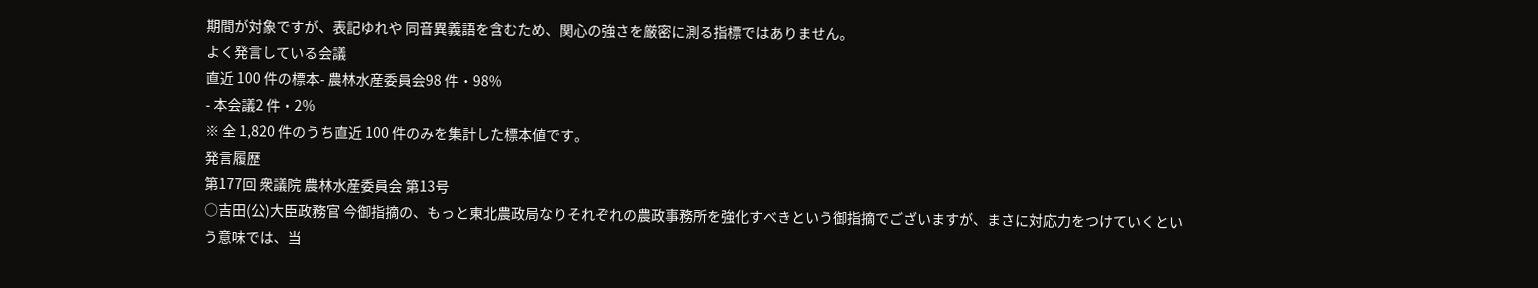期間が対象ですが、表記ゆれや 同音異義語を含むため、関心の強さを厳密に測る指標ではありません。
よく発言している会議
直近 100 件の標本- 農林水産委員会98 件・98%
- 本会議2 件・2%
※ 全 1,820 件のうち直近 100 件のみを集計した標本値です。
発言履歴
第177回 衆議院 農林水産委員会 第13号
○吉田(公)大臣政務官 今御指摘の、もっと東北農政局なりそれぞれの農政事務所を強化すべきという御指摘でございますが、まさに対応力をつけていくという意味では、当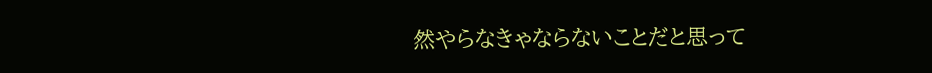然やらなきゃならないことだと思って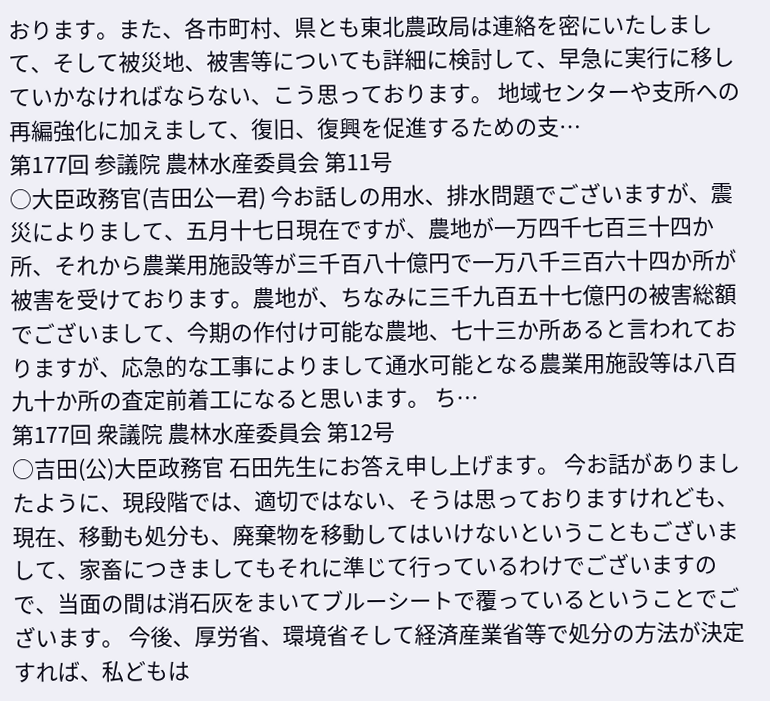おります。また、各市町村、県とも東北農政局は連絡を密にいたしまして、そして被災地、被害等についても詳細に検討して、早急に実行に移していかなければならない、こう思っております。 地域センターや支所への再編強化に加えまして、復旧、復興を促進するための支…
第177回 参議院 農林水産委員会 第11号
○大臣政務官(吉田公一君) 今お話しの用水、排水問題でございますが、震災によりまして、五月十七日現在ですが、農地が一万四千七百三十四か所、それから農業用施設等が三千百八十億円で一万八千三百六十四か所が被害を受けております。農地が、ちなみに三千九百五十七億円の被害総額でございまして、今期の作付け可能な農地、七十三か所あると言われておりますが、応急的な工事によりまして通水可能となる農業用施設等は八百九十か所の査定前着工になると思います。 ち…
第177回 衆議院 農林水産委員会 第12号
○吉田(公)大臣政務官 石田先生にお答え申し上げます。 今お話がありましたように、現段階では、適切ではない、そうは思っておりますけれども、現在、移動も処分も、廃棄物を移動してはいけないということもございまして、家畜につきましてもそれに準じて行っているわけでございますので、当面の間は消石灰をまいてブルーシートで覆っているということでございます。 今後、厚労省、環境省そして経済産業省等で処分の方法が決定すれば、私どもは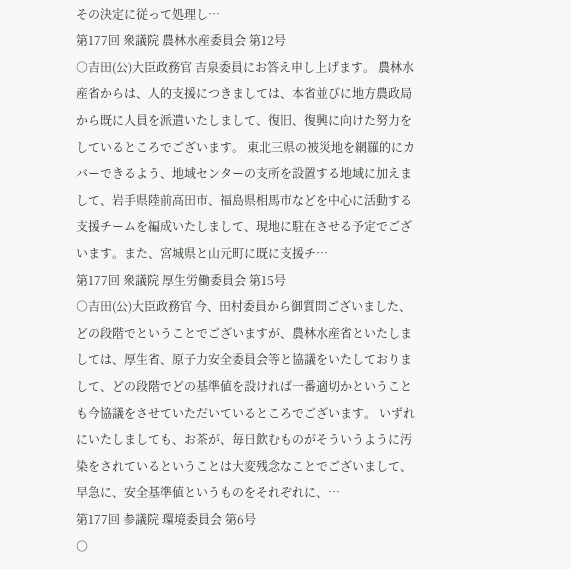その決定に従って処理し…
第177回 衆議院 農林水産委員会 第12号
○吉田(公)大臣政務官 吉泉委員にお答え申し上げます。 農林水産省からは、人的支援につきましては、本省並びに地方農政局から既に人員を派遣いたしまして、復旧、復興に向けた努力をしているところでございます。 東北三県の被災地を網羅的にカバーできるよう、地域センターの支所を設置する地域に加えまして、岩手県陸前高田市、福島県相馬市などを中心に活動する支援チームを編成いたしまして、現地に駐在させる予定でございます。また、宮城県と山元町に既に支援チ…
第177回 衆議院 厚生労働委員会 第15号
○吉田(公)大臣政務官 今、田村委員から御質問ございました、どの段階でということでございますが、農林水産省といたしましては、厚生省、原子力安全委員会等と協議をいたしておりまして、どの段階でどの基準値を設ければ一番適切かということも今協議をさせていただいているところでございます。 いずれにいたしましても、お茶が、毎日飲むものがそういうように汚染をされているということは大変残念なことでございまして、早急に、安全基準値というものをそれぞれに、…
第177回 参議院 環境委員会 第6号
○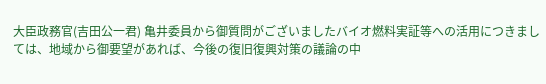大臣政務官(吉田公一君) 亀井委員から御質問がございましたバイオ燃料実証等への活用につきましては、地域から御要望があれば、今後の復旧復興対策の議論の中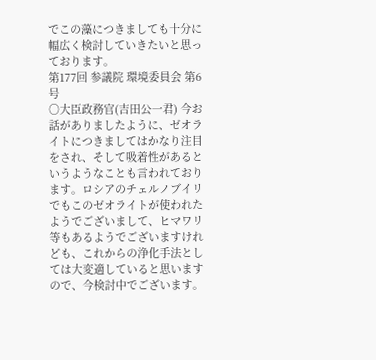でこの藻につきましても十分に幅広く検討していきたいと思っております。
第177回 参議院 環境委員会 第6号
○大臣政務官(吉田公一君) 今お話がありましたように、ゼオライトにつきましてはかなり注目をされ、そして吸着性があるというようなことも言われております。ロシアのチェルノブイリでもこのゼオライトが使われたようでございまして、ヒマワリ等もあるようでございますけれども、これからの浄化手法としては大変適していると思いますので、今検討中でございます。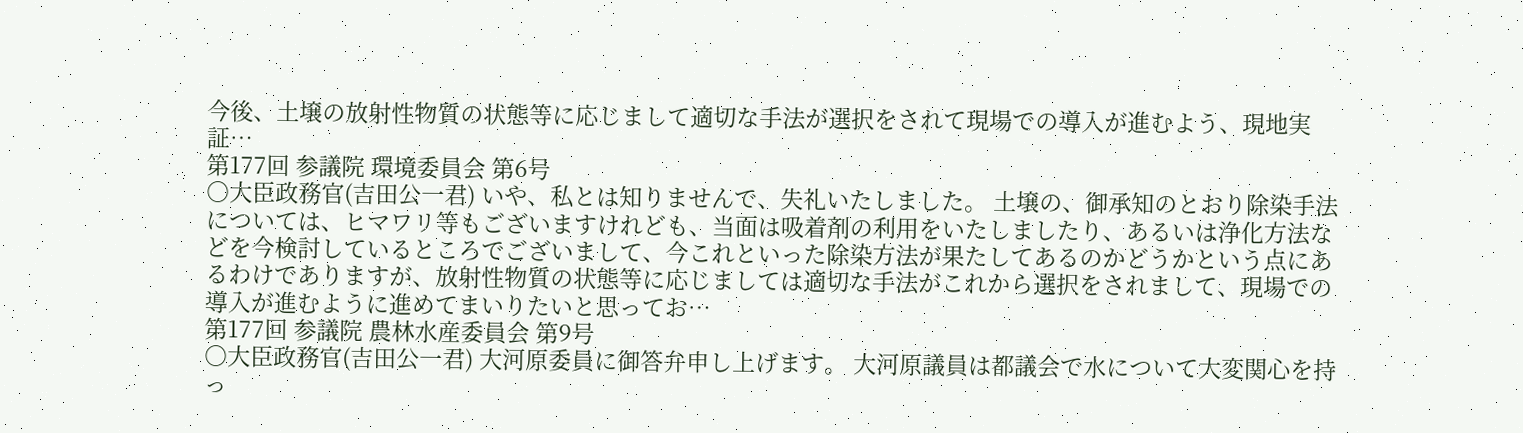今後、土壌の放射性物質の状態等に応じまして適切な手法が選択をされて現場での導入が進むよう、現地実証…
第177回 参議院 環境委員会 第6号
○大臣政務官(吉田公一君) いや、私とは知りませんで、失礼いたしました。 土壌の、御承知のとおり除染手法については、ヒマワリ等もございますけれども、当面は吸着剤の利用をいたしましたり、あるいは浄化方法などを今検討しているところでございまして、今これといった除染方法が果たしてあるのかどうかという点にあるわけでありますが、放射性物質の状態等に応じましては適切な手法がこれから選択をされまして、現場での導入が進むように進めてまいりたいと思ってお…
第177回 参議院 農林水産委員会 第9号
○大臣政務官(吉田公一君) 大河原委員に御答弁申し上げます。 大河原議員は都議会で水について大変関心を持っ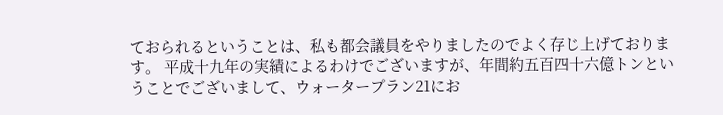ておられるということは、私も都会議員をやりましたのでよく存じ上げております。 平成十九年の実績によるわけでございますが、年間約五百四十六億トンということでございまして、ウォータープラン21にお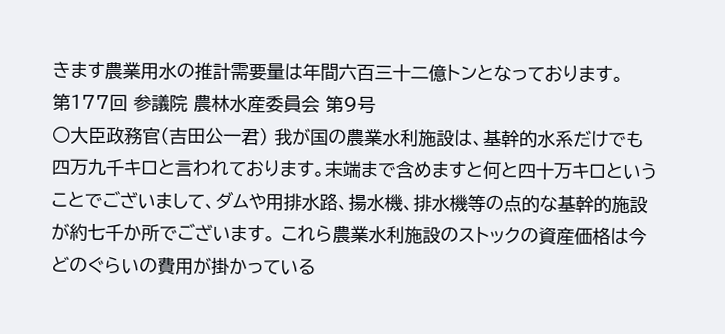きます農業用水の推計需要量は年間六百三十二億トンとなっております。
第177回 参議院 農林水産委員会 第9号
○大臣政務官(吉田公一君) 我が国の農業水利施設は、基幹的水系だけでも四万九千キロと言われております。末端まで含めますと何と四十万キロということでございまして、ダムや用排水路、揚水機、排水機等の点的な基幹的施設が約七千か所でございます。 これら農業水利施設のストックの資産価格は今どのぐらいの費用が掛かっている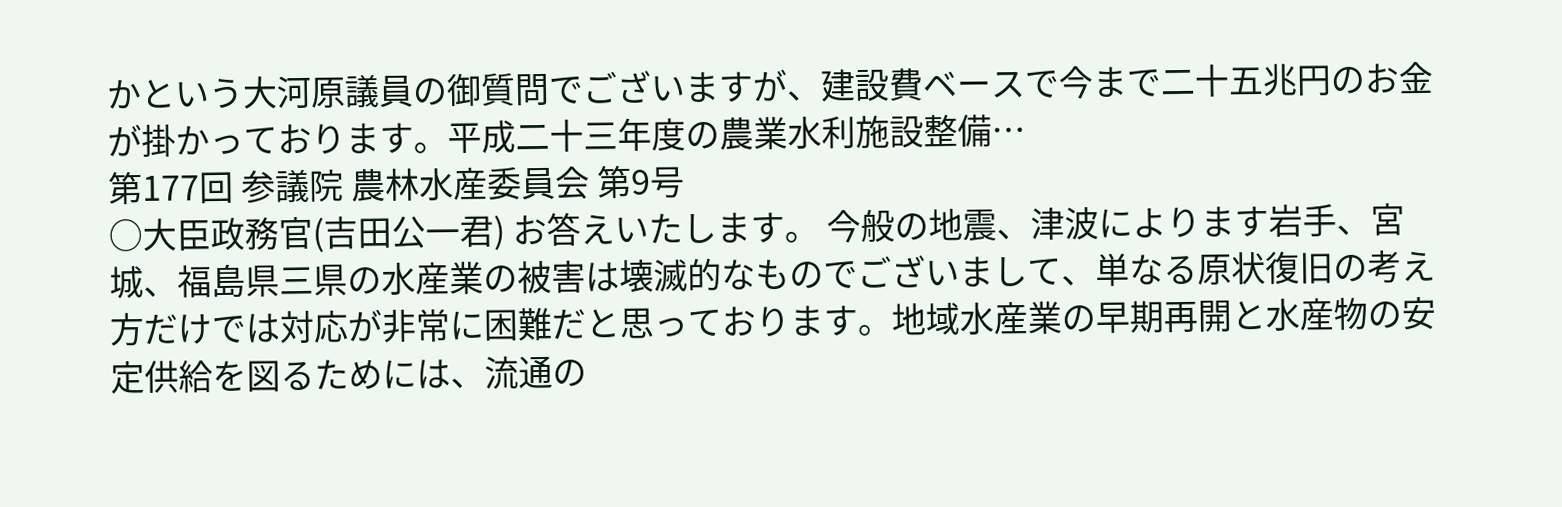かという大河原議員の御質問でございますが、建設費ベースで今まで二十五兆円のお金が掛かっております。平成二十三年度の農業水利施設整備…
第177回 参議院 農林水産委員会 第9号
○大臣政務官(吉田公一君) お答えいたします。 今般の地震、津波によります岩手、宮城、福島県三県の水産業の被害は壊滅的なものでございまして、単なる原状復旧の考え方だけでは対応が非常に困難だと思っております。地域水産業の早期再開と水産物の安定供給を図るためには、流通の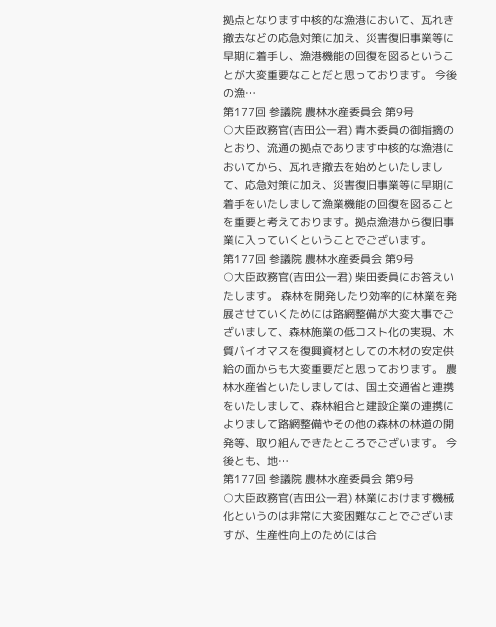拠点となります中核的な漁港において、瓦れき撤去などの応急対策に加え、災害復旧事業等に早期に着手し、漁港機能の回復を図るということが大変重要なことだと思っております。 今後の漁…
第177回 参議院 農林水産委員会 第9号
○大臣政務官(吉田公一君) 青木委員の御指摘のとおり、流通の拠点であります中核的な漁港においてから、瓦れき撤去を始めといたしまして、応急対策に加え、災害復旧事業等に早期に着手をいたしまして漁業機能の回復を図ることを重要と考えております。拠点漁港から復旧事業に入っていくということでございます。
第177回 参議院 農林水産委員会 第9号
○大臣政務官(吉田公一君) 柴田委員にお答えいたします。 森林を開発したり効率的に林業を発展させていくためには路網整備が大変大事でございまして、森林施業の低コスト化の実現、木質バイオマスを復興資材としての木材の安定供給の面からも大変重要だと思っております。 農林水産省といたしましては、国土交通省と連携をいたしまして、森林組合と建設企業の連携によりまして路網整備やその他の森林の林道の開発等、取り組んできたところでございます。 今後とも、地…
第177回 参議院 農林水産委員会 第9号
○大臣政務官(吉田公一君) 林業におけます機械化というのは非常に大変困難なことでございますが、生産性向上のためには合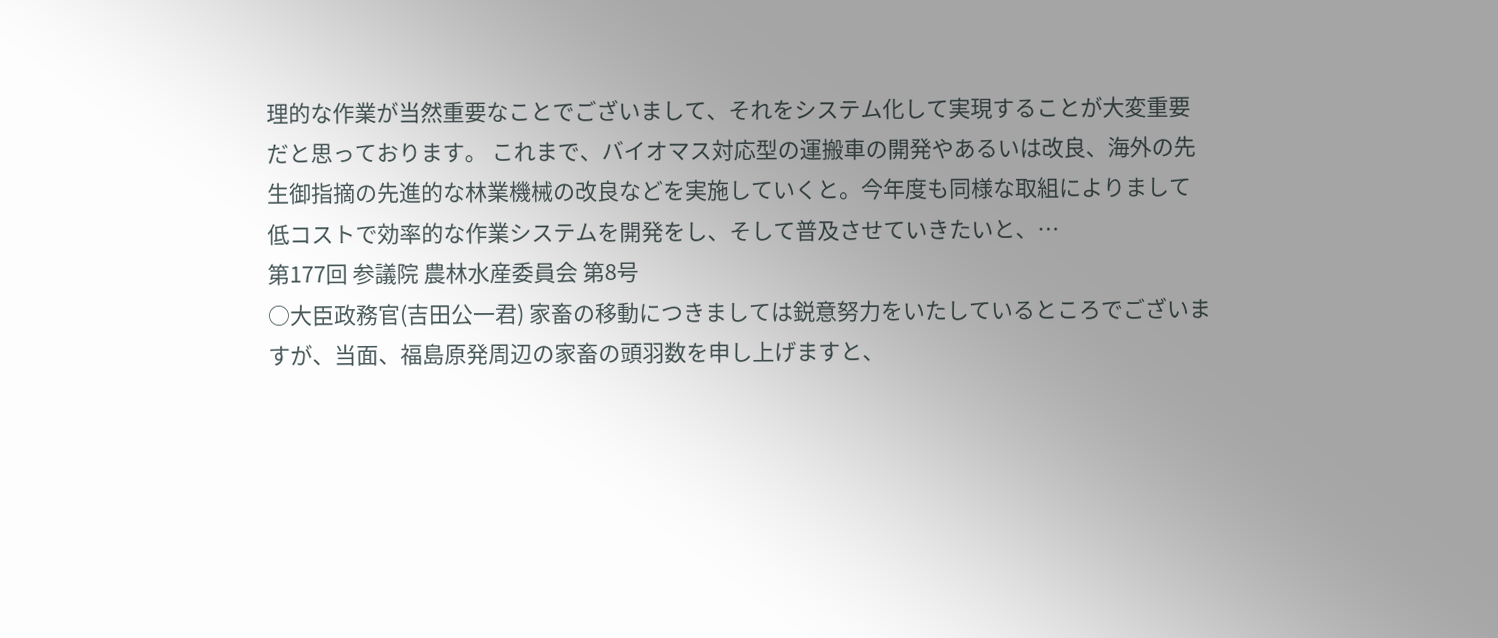理的な作業が当然重要なことでございまして、それをシステム化して実現することが大変重要だと思っております。 これまで、バイオマス対応型の運搬車の開発やあるいは改良、海外の先生御指摘の先進的な林業機械の改良などを実施していくと。今年度も同様な取組によりまして低コストで効率的な作業システムを開発をし、そして普及させていきたいと、…
第177回 参議院 農林水産委員会 第8号
○大臣政務官(吉田公一君) 家畜の移動につきましては鋭意努力をいたしているところでございますが、当面、福島原発周辺の家畜の頭羽数を申し上げますと、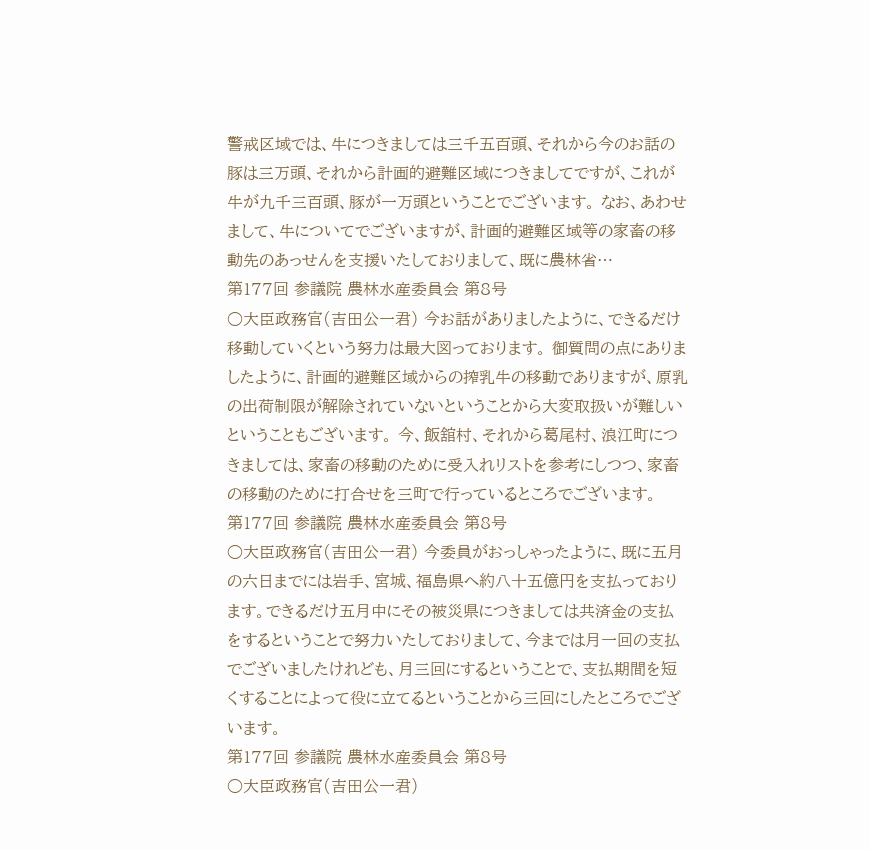警戒区域では、牛につきましては三千五百頭、それから今のお話の豚は三万頭、それから計画的避難区域につきましてですが、これが牛が九千三百頭、豚が一万頭ということでございます。 なお、あわせまして、牛についてでございますが、計画的避難区域等の家畜の移動先のあっせんを支援いたしておりまして、既に農林省…
第177回 参議院 農林水産委員会 第8号
○大臣政務官(吉田公一君) 今お話がありましたように、できるだけ移動していくという努力は最大図っております。 御質問の点にありましたように、計画的避難区域からの搾乳牛の移動でありますが、原乳の出荷制限が解除されていないということから大変取扱いが難しいということもございます。 今、飯舘村、それから葛尾村、浪江町につきましては、家畜の移動のために受入れリストを参考にしつつ、家畜の移動のために打合せを三町で行っているところでございます。
第177回 参議院 農林水産委員会 第8号
○大臣政務官(吉田公一君) 今委員がおっしゃったように、既に五月の六日までには岩手、宮城、福島県へ約八十五億円を支払っております。できるだけ五月中にその被災県につきましては共済金の支払をするということで努力いたしておりまして、今までは月一回の支払でございましたけれども、月三回にするということで、支払期間を短くすることによって役に立てるということから三回にしたところでございます。
第177回 参議院 農林水産委員会 第8号
○大臣政務官(吉田公一君)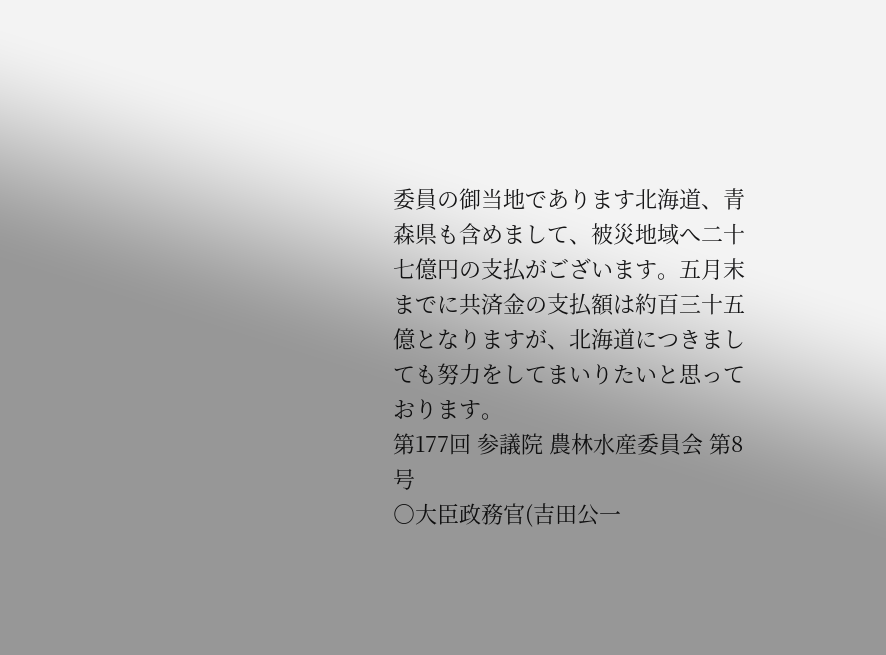委員の御当地であります北海道、青森県も含めまして、被災地域へ二十七億円の支払がございます。五月末までに共済金の支払額は約百三十五億となりますが、北海道につきましても努力をしてまいりたいと思っております。
第177回 参議院 農林水産委員会 第8号
○大臣政務官(吉田公一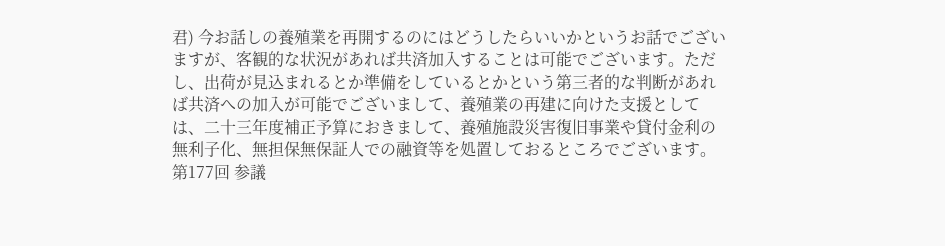君) 今お話しの養殖業を再開するのにはどうしたらいいかというお話でございますが、客観的な状況があれば共済加入することは可能でございます。ただし、出荷が見込まれるとか準備をしているとかという第三者的な判断があれば共済への加入が可能でございまして、養殖業の再建に向けた支援としては、二十三年度補正予算におきまして、養殖施設災害復旧事業や貸付金利の無利子化、無担保無保証人での融資等を処置しておるところでございます。
第177回 参議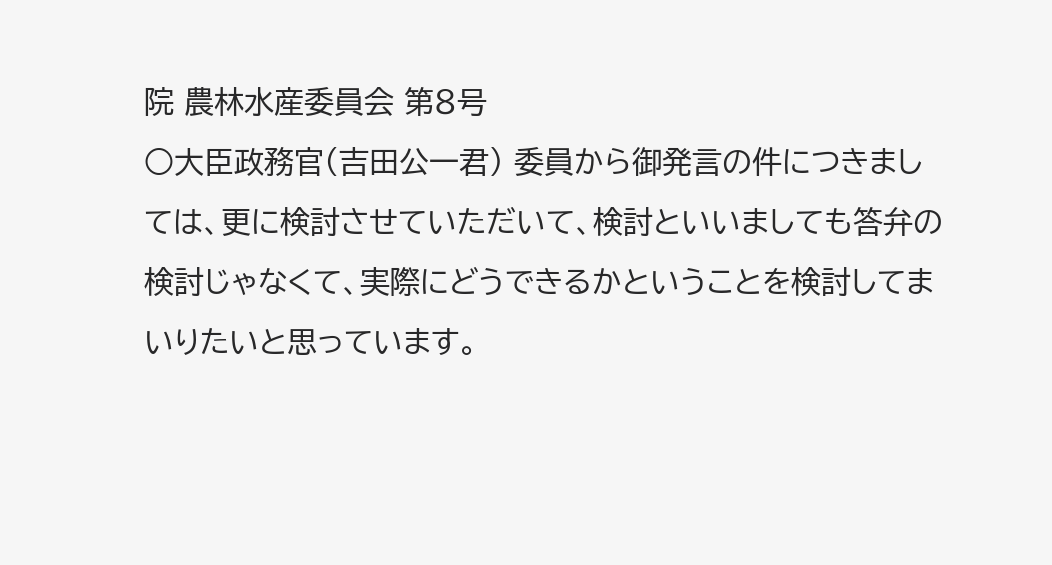院 農林水産委員会 第8号
○大臣政務官(吉田公一君) 委員から御発言の件につきましては、更に検討させていただいて、検討といいましても答弁の検討じゃなくて、実際にどうできるかということを検討してまいりたいと思っています。